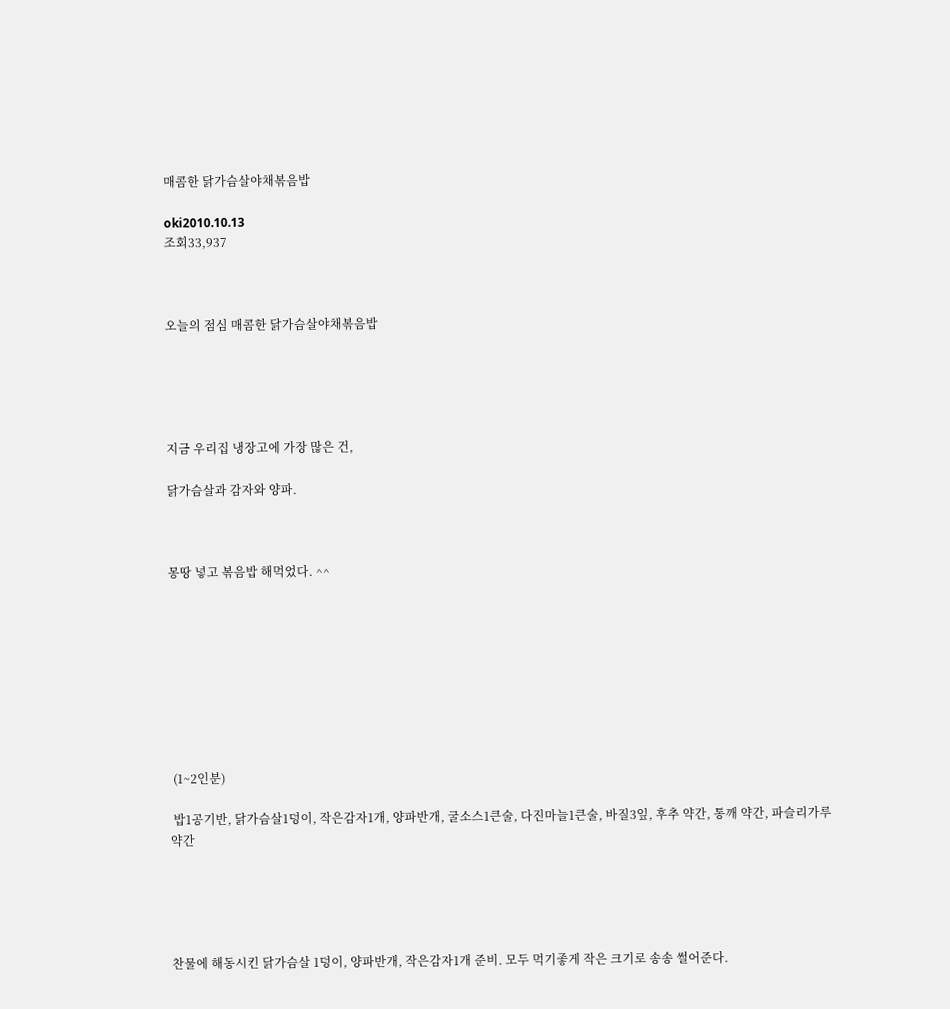매콤한 닭가슴살야채볶음밥

oki2010.10.13
조회33,937



오늘의 점심 매콤한 닭가슴살야채볶음밥





지금 우리집 냉장고에 가장 많은 건,

닭가슴살과 감자와 양파.



몽땅 넣고 볶음밥 해먹었다. ^^









 (1~2인분)

 밥1공기반, 닭가슴살1덩이, 작은감자1개, 양파반개, 굴소스1큰술, 다진마늘1큰술, 바질3잎, 후추 약간, 통깨 약간, 파슬리가루 약간





찬물에 해동시킨 닭가슴살 1덩이, 양파반개, 작은감자1개 준비. 모두 먹기좋게 작은 크기로 송송 썰어준다.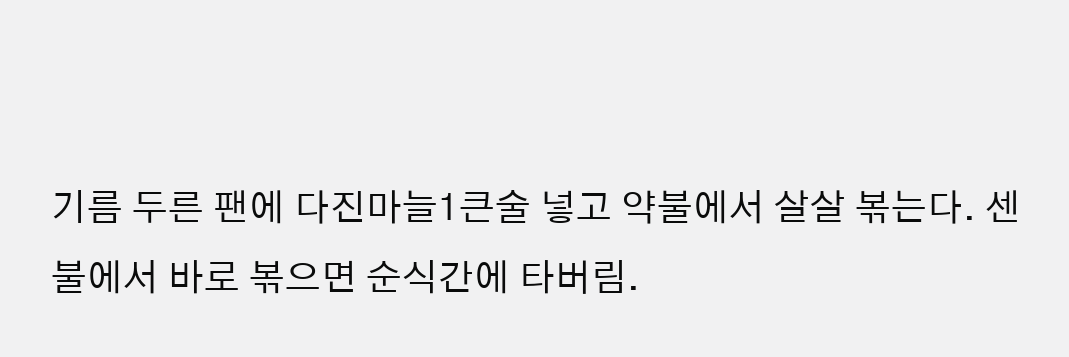기름 두른 팬에 다진마늘1큰술 넣고 약불에서 살살 볶는다. 센불에서 바로 볶으면 순식간에 타버림.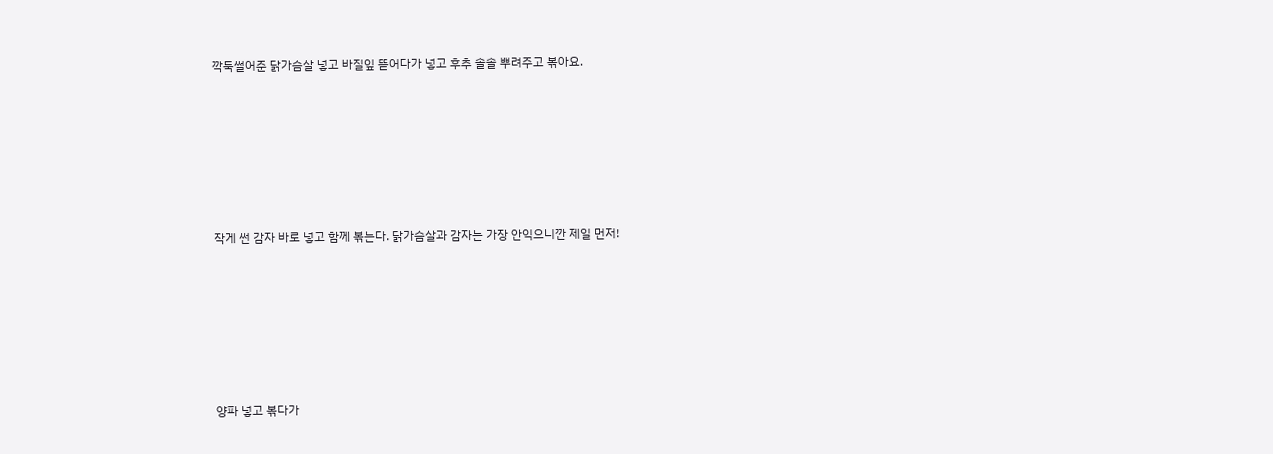깍둑썰어준 닭가슴살 넣고 바질잎 뜯어다가 넣고 후추 솔솔 뿌려주고 볶아요.











작게 썬 감자 바로 넣고 함께 볶는다. 닭가슴살과 감자는 가장 안익으니깐 제일 먼저!











양파 넣고 볶다가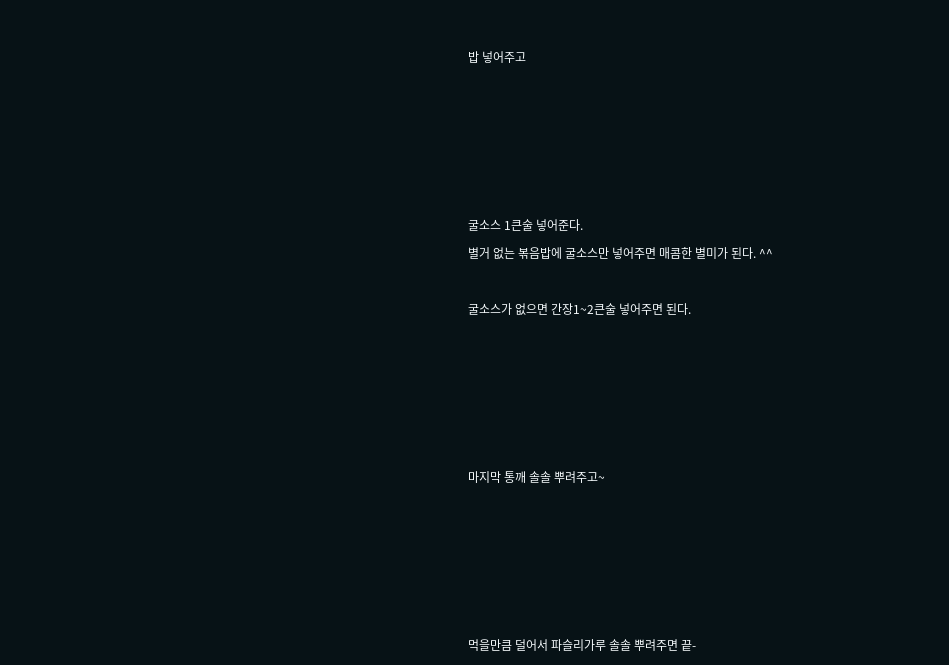밥 넣어주고











굴소스 1큰술 넣어준다.

별거 없는 볶음밥에 굴소스만 넣어주면 매콤한 별미가 된다. ^^



굴소스가 없으면 간장1~2큰술 넣어주면 된다.











마지막 통깨 솔솔 뿌려주고~











먹을만큼 덜어서 파슬리가루 솔솔 뿌려주면 끝-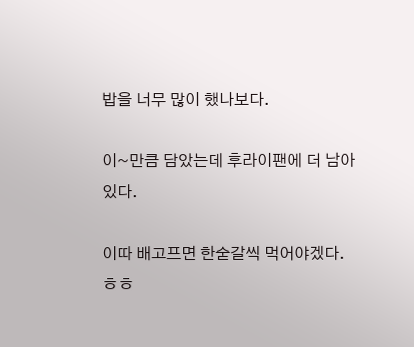밥을 너무 많이 했나보다.

이~만큼 담았는데 후라이팬에 더 남아있다.

이따 배고프면 한숟갈씩 먹어야겠다. ㅎㅎ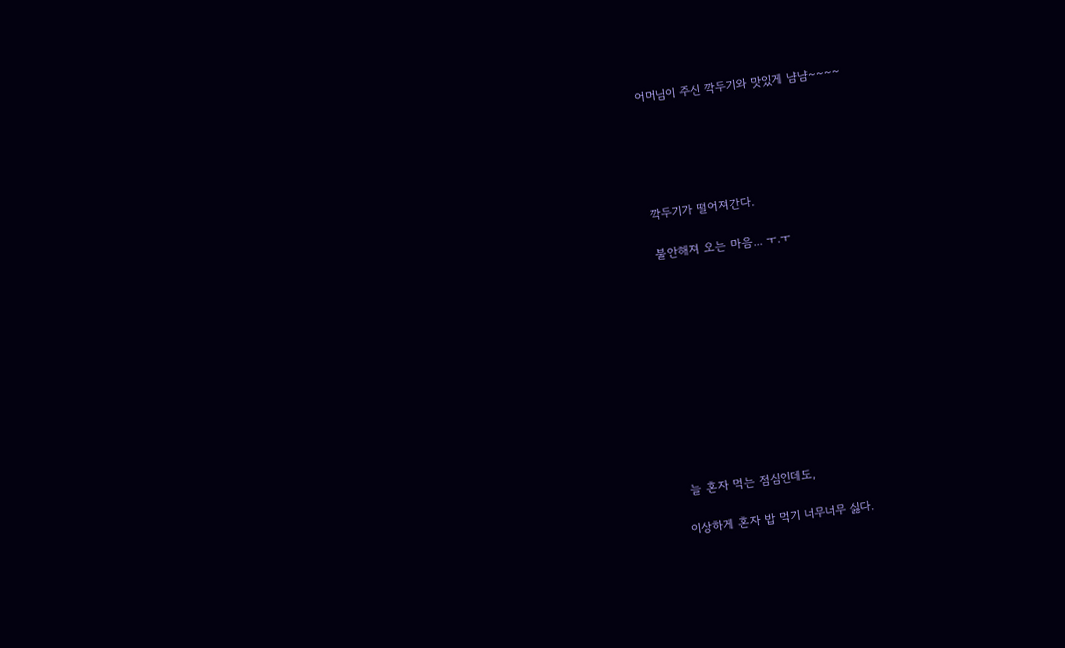어머님이 주신 깍두기와 맛있게 냠냠~~~~





깍두기가 떨어져간다.

불안해져 오는 마음... ㅜ.ㅜ











 늘 혼자 먹는 점심인데도,

이상하게 혼자 밥 먹기 너무너무 싫다.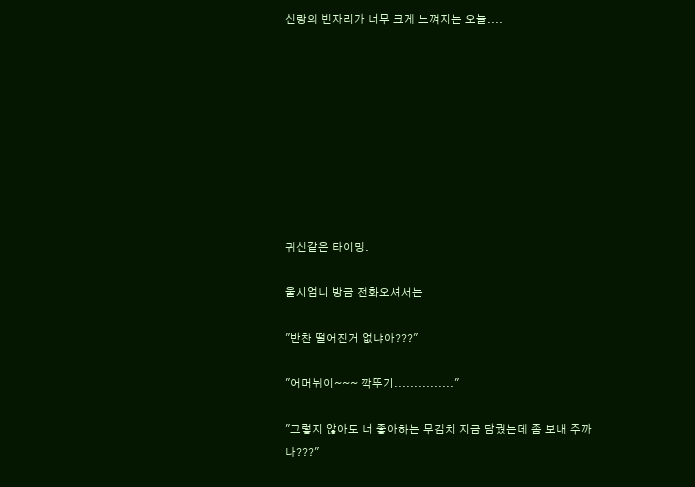신랑의 빈자리가 너무 크게 느껴지는 오늘....









귀신같은 타이밍.

울시엄니 방금 전화오셔서는

"반찬 떨어진거 없냐아???"

"어머뉘이~~~ 깍뚜기..............."

"그렇지 않아도 너 좋아하는 무김치 지금 담궜는데 좀 보내 주까나???"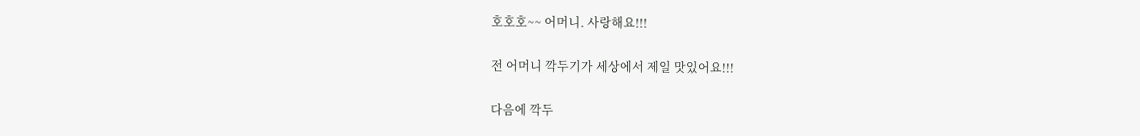호호호~~ 어머니. 사랑해요!!!

전 어머니 깍두기가 세상에서 제일 맛있어요!!!

다음에 깍두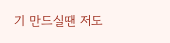기 만드실땐 저도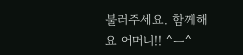불러주세요. 함께해요 어머니!! ^ㅡ^